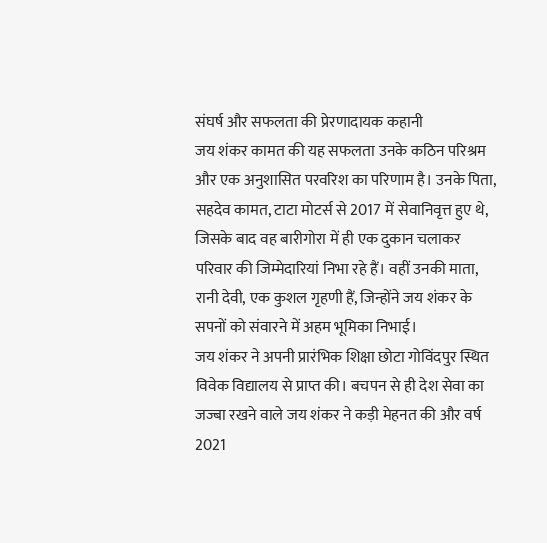संघर्ष और सफलता की प्रेरणादायक कहानी
जय शंकर कामत की यह सफलता उनके कठिन परिश्रम और एक अनुशासित परवरिश का परिणाम है। उनके पिता, सहदेव कामत, टाटा मोटर्स से 2017 में सेवानिवृत्त हुए थे, जिसके बाद वह बारीगोरा में ही एक दुकान चलाकर परिवार की जिम्मेदारियां निभा रहे हैं। वहीं उनकी माता, रानी देवी, एक कुशल गृहणी हैं, जिन्होंने जय शंकर के सपनों को संवारने में अहम भूमिका निभाई।
जय शंकर ने अपनी प्रारंभिक शिक्षा छोटा गोविंदपुर स्थित विवेक विद्यालय से प्राप्त की। बचपन से ही देश सेवा का जज्बा रखने वाले जय शंकर ने कड़ी मेहनत की और वर्ष 2021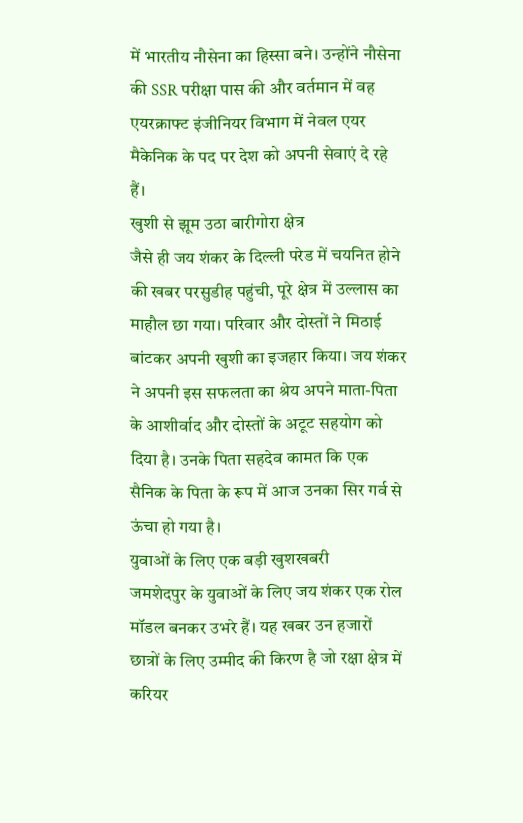में भारतीय नौसेना का हिस्सा बने। उन्होंने नौसेना की SSR परीक्षा पास की और वर्तमान में वह एयरक्राफ्ट इंजीनियर विभाग में नेवल एयर मैकेनिक के पद पर देश को अपनी सेवाएं दे रहे हैं।
खुशी से झूम उठा बारीगोरा क्षेत्र
जैसे ही जय शंकर के दिल्ली परेड में चयनित होने की खबर परसुडीह पहुंची, पूरे क्षेत्र में उल्लास का माहौल छा गया। परिवार और दोस्तों ने मिठाई बांटकर अपनी खुशी का इजहार किया। जय शंकर ने अपनी इस सफलता का श्रेय अपने माता-पिता के आशीर्वाद और दोस्तों के अटूट सहयोग को दिया है। उनके पिता सहदेव कामत कि एक सैनिक के पिता के रूप में आज उनका सिर गर्व से ऊंचा हो गया है।
युवाओं के लिए एक बड़ी खुशखबरी
जमशेदपुर के युवाओं के लिए जय शंकर एक रोल मॉडल बनकर उभरे हैं। यह खबर उन हजारों छात्रों के लिए उम्मीद की किरण है जो रक्षा क्षेत्र में करियर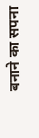बनाने का सपना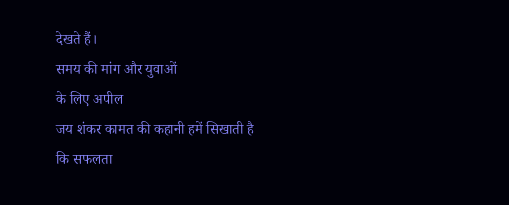देखते हैं।
समय की मांग और युवाओं
के लिए अपील
जय शंकर कामत की कहानी हमें सिखाती है कि सफलता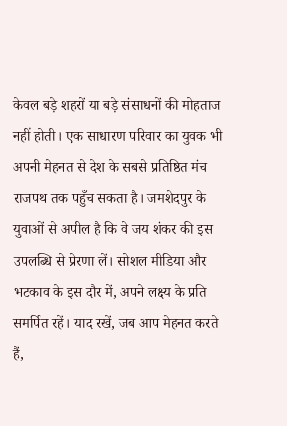केवल बड़े शहरों या बड़े संसाधनों की मोहताज नहीं होती। एक साधारण परिवार का युवक भी अपनी मेहनत से देश के सबसे प्रतिष्ठित मंच राजपथ तक पहुँच सकता है। जमशेदपुर के युवाओं से अपील है कि वे जय शंकर की इस उपलब्धि से प्रेरणा लें। सोशल मीडिया और भटकाव के इस दौर में, अपने लक्ष्य के प्रति समर्पित रहें। याद रखें, जब आप मेहनत करते हैं,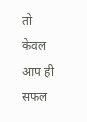तो केवल आप ही सफल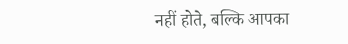नहीं होते, बल्कि आपका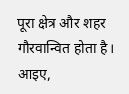पूरा क्षेत्र और शहर गौरवान्वित होता है। आइए,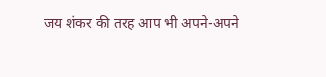जय शंकर की तरह आप भी अपने-अपने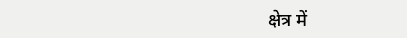क्षेत्र में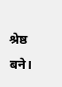श्रेष्ठ बने।